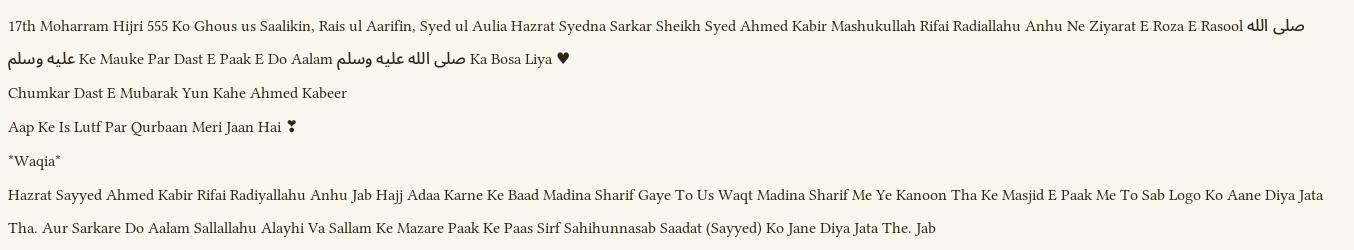17th Moharram Hijri 555 Ko Ghous us Saalikin, Rais ul Aarifin, Syed ul Aulia Hazrat Syedna Sarkar Sheikh Syed Ahmed Kabir Mashukullah Rifai Radiallahu Anhu Ne Ziyarat E Roza E Rasool صلى الله عليه وسلم Ke Mauke Par Dast E Paak E Do Aalam صلى الله عليه وسلم Ka Bosa Liya ♥
Chumkar Dast E Mubarak Yun Kahe Ahmed Kabeer
Aap Ke Is Lutf Par Qurbaan Meri Jaan Hai ❣
*Waqia*
Hazrat Sayyed Ahmed Kabir Rifai Radiyallahu Anhu Jab Hajj Adaa Karne Ke Baad Madina Sharif Gaye To Us Waqt Madina Sharif Me Ye Kanoon Tha Ke Masjid E Paak Me To Sab Logo Ko Aane Diya Jata Tha. Aur Sarkare Do Aalam Sallallahu Alayhi Va Sallam Ke Mazare Paak Ke Paas Sirf Sahihunnasab Saadat (Sayyed) Ko Jane Diya Jata The. Jab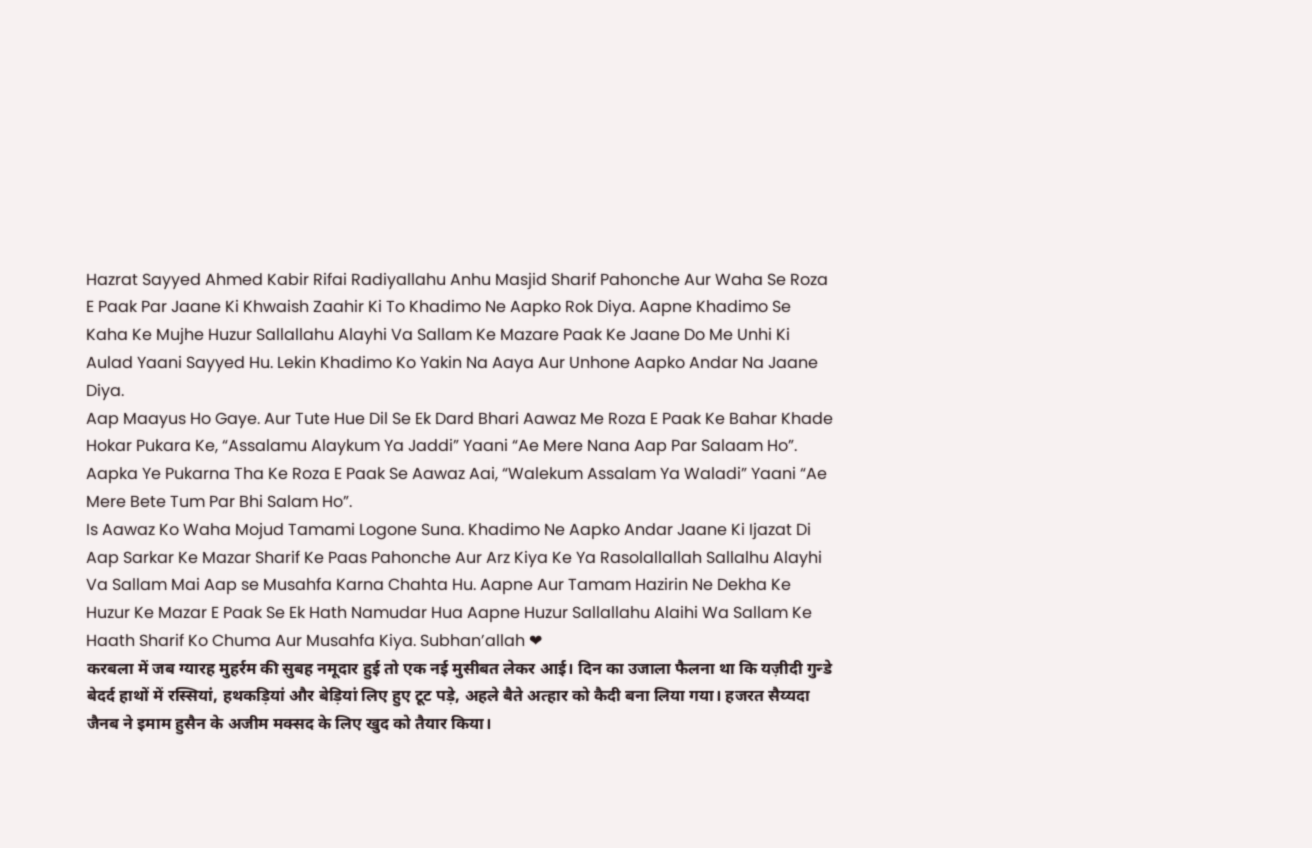Hazrat Sayyed Ahmed Kabir Rifai Radiyallahu Anhu Masjid Sharif Pahonche Aur Waha Se Roza E Paak Par Jaane Ki Khwaish Zaahir Ki To Khadimo Ne Aapko Rok Diya. Aapne Khadimo Se Kaha Ke Mujhe Huzur Sallallahu Alayhi Va Sallam Ke Mazare Paak Ke Jaane Do Me Unhi Ki Aulad Yaani Sayyed Hu. Lekin Khadimo Ko Yakin Na Aaya Aur Unhone Aapko Andar Na Jaane Diya.
Aap Maayus Ho Gaye. Aur Tute Hue Dil Se Ek Dard Bhari Aawaz Me Roza E Paak Ke Bahar Khade Hokar Pukara Ke, “Assalamu Alaykum Ya Jaddi” Yaani “Ae Mere Nana Aap Par Salaam Ho”.
Aapka Ye Pukarna Tha Ke Roza E Paak Se Aawaz Aai, “Walekum Assalam Ya Waladi” Yaani “Ae Mere Bete Tum Par Bhi Salam Ho”.
Is Aawaz Ko Waha Mojud Tamami Logone Suna. Khadimo Ne Aapko Andar Jaane Ki Ijazat Di Aap Sarkar Ke Mazar Sharif Ke Paas Pahonche Aur Arz Kiya Ke Ya Rasolallallah Sallalhu Alayhi Va Sallam Mai Aap se Musahfa Karna Chahta Hu. Aapne Aur Tamam Hazirin Ne Dekha Ke Huzur Ke Mazar E Paak Se Ek Hath Namudar Hua Aapne Huzur Sallallahu Alaihi Wa Sallam Ke Haath Sharif Ko Chuma Aur Musahfa Kiya. Subhan’allah ❤
करबला में जब ग्यारह मुहर्रम की सुबह नमूदार हुई तो एक नई मुसीबत लेकर आई। दिन का उजाला फैलना था कि यज़ीदी गुन्डे बेदर्द हाथों में रस्सियां, हथकड़ियां और बेड़ियां लिए हुए टूट पड़े, अहले बैते अत्हार को कैदी बना लिया गया। हजरत सैय्यदा जैनब ने इमाम हुसैन के अजीम मक्सद के लिए खुद को तैयार किया।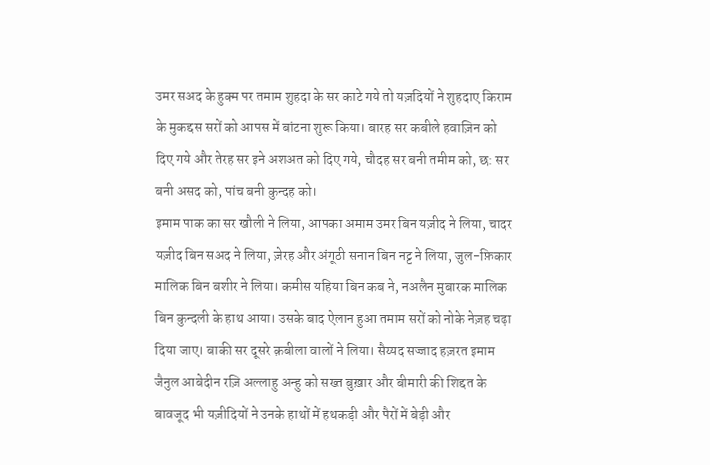उमर सअद के हुक्म पर तमाम शुहदा के सर काटे गये तो यज़दियों ने शुहदाए किराम के मुकद्दस सरों को आपस में बांटना शुरू किया। बारह सर कबीले हवाज़िन को दिए गये और तेरह सर इने अशअत को दिए गये, चौदह सर बनी तमीम को, छ: सर बनी असद को, पांच बनी कुन्दह को।
इमाम पाक का सर खौली ने लिया, आपका अमाम उमर बिन यज़ीद ने लिया, चादर यज़ीद बिन सअद ने लिया, ज़ेरह और अंगूठी सनान बिन नट्ट ने लिया, जुल-फ़िकार मालिक बिन बशीर ने लिया। कमीस यहिया बिन कब ने, नअलैन मुबारक मालिक बिन कुन्दली के हाथ आया। उसके बाद ऐलान हुआ तमाम सरों को नोके नेज़ह चढ़ा दिया जाए। बाकी सर दूसरे क़बीला वालों ने लिया। सैय्यद सज्जाद हज़रत इमाम जैनुल आबेदीन रज़ि अल्लाहु अन्हु को सख्त बुख़ार और बीमारी की शिद्दत के बावजूद भी यज़ीदियों ने उनके हाथों में हथकड़ी और पैरों में बेड़ी और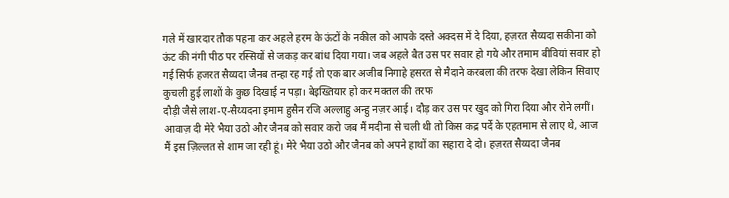गले में खारदार तौक पहना कर अहले हरम के ऊंटों के नकील को आपके दस्ते अक्दस में दे दिया, हज़रत सैय्यदा सकीना को ऊंट की नंगी पीठ पर रस्सियों से जकड़ कर बांध दिया गया। जब अहले बैत उस पर सवार हो गये और तमाम बीवियां सवार हो गई सिर्फ हजरत सैय्यदा जैनब तन्हा रह गई तो एक बार अजीब निगाहे हसरत से मैदाने करबला की तरफ देखा लेकिन सिवाए कुचली हुई लाशों के कुछ दिखाई न पड़ा। बेइख्तियार हो कर मक्तल की तरफ
दौड़ी जैसे लाश-ए-सैय्यदना इमाम हुसैन रजि अल्लाहु अन्हु नज़र आई। दौड़ कर उस पर खुद को गिरा दिया और रोने लगीं। आवाज़ दी मेरे भैया उठो और जैनब को सवार करो जब मैं मदीना से चली थी तो किस कद्र पर्दे के एहतमाम से लाए थे, आज मैं इस ज़िल्लत से शाम जा रही हूं। मेरे भैया उठो और जैनब को अपने हाथों का सहारा दे दो। हज़रत सैय्यदा जैनब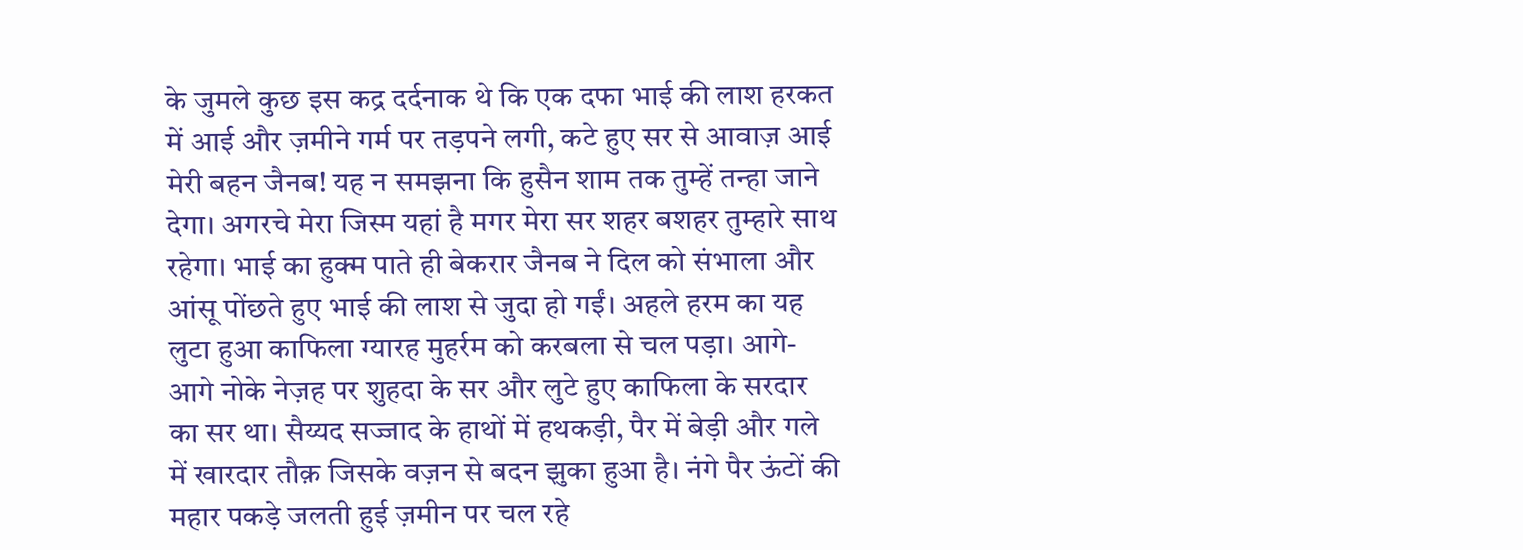के जुमले कुछ इस कद्र दर्दनाक थे कि एक दफा भाई की लाश हरकत में आई और ज़मीने गर्म पर तड़पने लगी, कटे हुए सर से आवाज़ आई मेरी बहन जैनब! यह न समझना कि हुसैन शाम तक तुम्हें तन्हा जाने देगा। अगरचे मेरा जिस्म यहां है मगर मेरा सर शहर बशहर तुम्हारे साथ रहेगा। भाई का हुक्म पाते ही बेकरार जैनब ने दिल को संभाला और आंसू पोंछते हुए भाई की लाश से जुदा हो गईं। अहले हरम का यह लुटा हुआ काफिला ग्यारह मुहर्रम को करबला से चल पड़ा। आगे-आगे नोके नेज़ह पर शुहदा के सर और लुटे हुए काफिला के सरदार का सर था। सैय्यद सज्जाद के हाथों में हथकड़ी, पैर में बेड़ी और गले में खारदार तौक़ जिसके वज़न से बदन झुका हुआ है। नंगे पैर ऊंटों की महार पकड़े जलती हुई ज़मीन पर चल रहे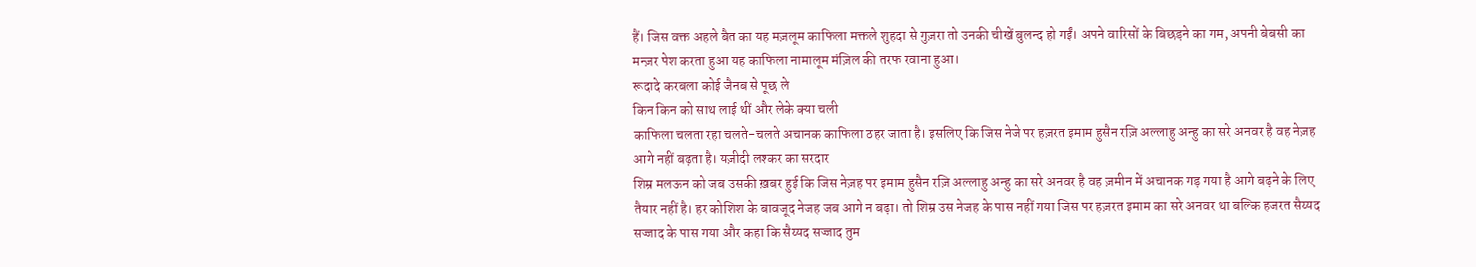हैं। जिस वक्त अहले बैत का यह मज़लूम काफिला मक्तले शुहदा से गुज़रा तो उनकी चीखें बुलन्द हो गईं। अपने वारिसों के बिछड़ने का गम, अपनी बेबसी का मन्ज़र पेश करता हुआ यह काफिला नामालूम मंज़िल की तरफ रवाना हुआ।
रूदादे करबला कोई जैनब से पूछ ले
किन किन को साथ लाई थीं और लेके क्या चली
काफिला चलता रहा चलते-चलते अचानक काफिला ठहर जाता है। इसलिए कि जिस नेजे पर हज़रत इमाम हुसैन रज़ि अल्लाहु अन्हु का सरे अनवर है वह नेज़ह आगे नहीं बढ़ता है। यज़ीदी लश्कर का सरदार
शिम्र मलऊन को जब उसकी ख़बर हुई कि जिस नेज़ह पर इमाम हुसैन रज़ि अल्लाहु अन्हु का सरे अनवर है वह ज़मीन में अचानक गड़ गया है आगे बढ़ने के लिए तैयार नहीं है। हर कोशिश के बावजूद नेजह जब आगे न बढ़ा। तो शिम्र उस नेजह के पास नहीं गया जिस पर हज़रत इमाम का सरे अनवर था बल्कि हजरत सैय्यद सज्जाद के पास गया और कहा कि सैय्यद सज्जाद तुम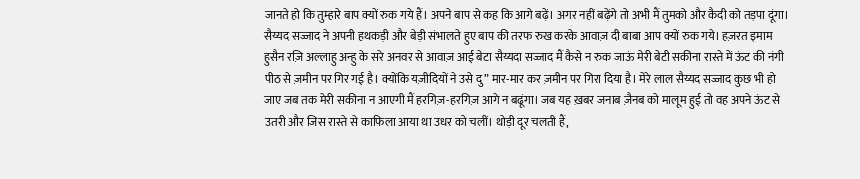जानते हो कि तुम्हारे बाप क्यों रुक गये हैं। अपने बाप से कह कि आगे बढ़ें। अगर नहीं बढ़ेंगे तो अभी मैं तुमको और कैदी को तड़पा दूंगा। सैय्यद सज्जाद ने अपनी हथकड़ी और बेड़ी संभालते हुए बाप की तरफ रुख करके आवाज़ दी बाबा आप क्यों रुक गये। हज़रत इमाम हुसैन रज़ि अल्लाहु अन्हु के सरे अनवर से आवाज़ आई बेटा सैय्यदा सज्जाद मैं कैसे न रुक जाऊं मेरी बेटी सकीना रास्ते में ऊंट की नंगी पीठ से ज़मीन पर गिर गई है। क्योंकि यज़ीदियों ने उसे दु” मार-मार कर ज़मीन पर गिरा दिया है। मेरे लाल सैय्यद सज्जाद कुछ भी हो जाए जब तक मेरी सकीना न आएगी मैं हरगिज़-हरगिज़ आगे न बढूंगा। जब यह ख़बर जनाब ज़ैनब को मालूम हुई तो वह अपने ऊंट से उतरी और जिस रास्ते से काफिला आया था उधर को चलीं। थोड़ी दूर चलती हैं,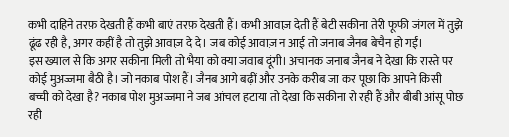कभी दाहिने तरफ़ देखती हैं कभी बाएं तरफ़ देखती हैं। कभी आवाज़ देती हैं बेटी सकीना तेरी फूफी जंगल में तुझे ढूंढ रही है, अगर कहीं है तो तुझे आवाज़ दे दे। जब कोई आवाज़ न आई तो जनाब जैनब बेचैन हो गईं।
इस ख्याल से कि अगर सकीना मिली तो भैया को क्या जवाब दूंगी। अचानक जनाब जैनब ने देखा कि रास्ते पर कोई मुअज्जमा बैठी है। जो नकाब पोश हैं। जैनब आगे बढ़ीं और उनके करीब जा कर पूछा कि आपने किसी बच्ची को देखा है? नकाब पोश मुअज्जमा ने जब आंचल हटाया तो देखा कि सकीना रो रही हैं और बीबी आंसू पोछ रही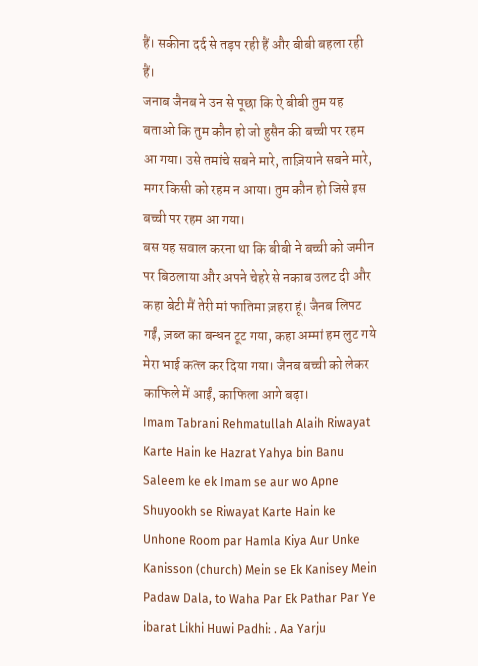हैं। सकीना दर्द से तड़प रही हैं और बीबी बहला रही हैं।
जनाब जैनब ने उन से पूछा कि ऐ बीबी तुम यह बताओ कि तुम कौन हो जो हुसैन की बच्ची पर रहम आ गया। उसे तमांचे सबने मारे, ताज़ियाने सबने मारे, मगर किसी को रहम न आया। तुम कौन हो जिसे इस बच्ची पर रहम आ गया।
बस यह सवाल करना था कि बीबी ने बच्ची को जमीन पर बिठलाया और अपने चेहरे से नकाब उलट दी और कहा बेटी मैं तेरी मां फातिमा ज़हरा हूं। जैनब लिपट गईं, ज़ब्त का बन्धन टूट गया, कहा अम्मां हम लुट गये मेरा भाई कत्ल कर दिया गया। जैनब बच्ची को लेकर काफिले में आईं, काफिला आगे बढ़ा।
Imam Tabrani Rehmatullah Alaih Riwayat Karte Hain ke Hazrat Yahya bin Banu Saleem ke ek Imam se aur wo Apne Shuyookh se Riwayat Karte Hain ke Unhone Room par Hamla Kiya Aur Unke Kanisson (church) Mein se Ek Kanisey Mein Padaw Dala, to Waha Par Ek Pathar Par Ye ibarat Likhi Huwi Padhi: . Aa Yarju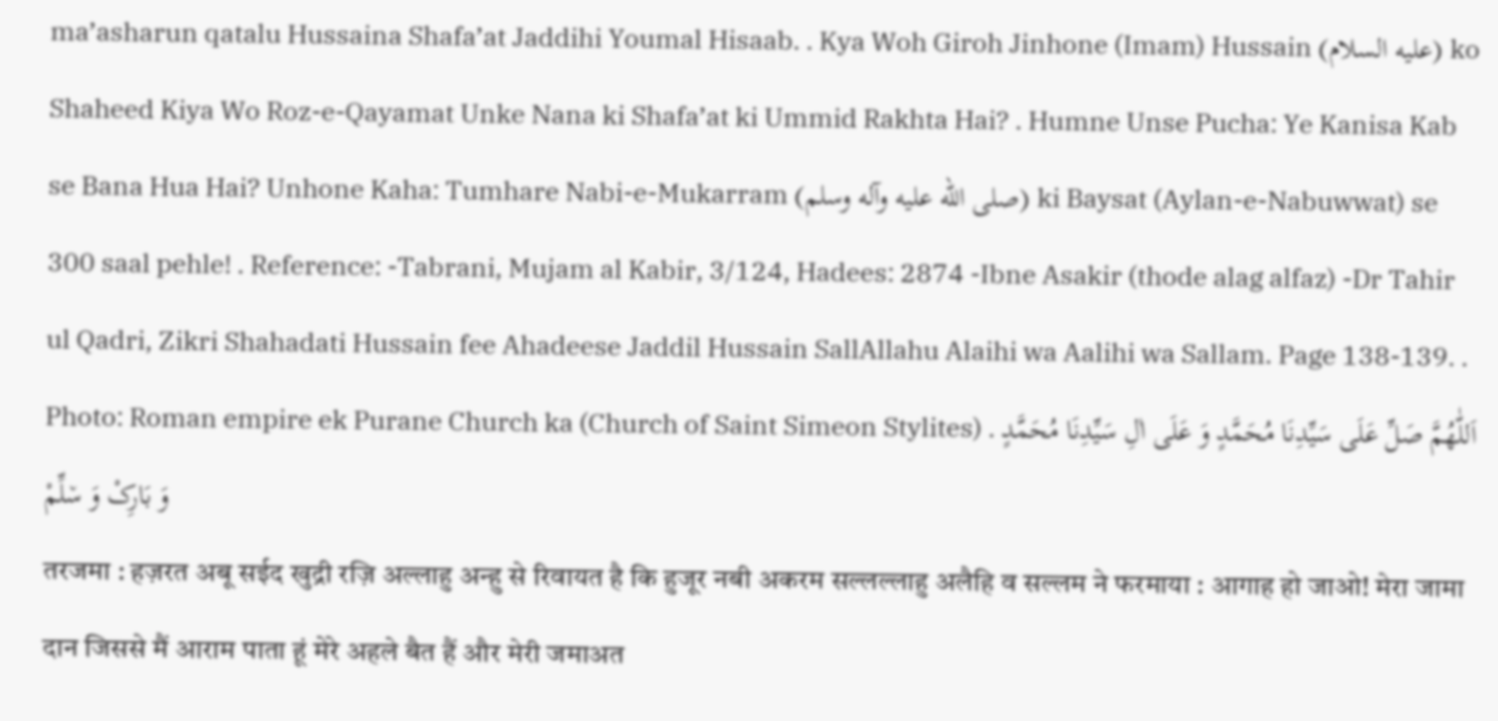ma’asharun qatalu Hussaina Shafa’at Jaddihi Youmal Hisaab. . Kya Woh Giroh Jinhone (Imam) Hussain (عليه السلام) ko Shaheed Kiya Wo Roz-e-Qayamat Unke Nana ki Shafa’at ki Ummid Rakhta Hai? . Humne Unse Pucha: Ye Kanisa Kab se Bana Hua Hai? Unhone Kaha: Tumhare Nabi-e-Mukarram (صلى الله عليه وآله وسلم) ki Baysat (Aylan-e-Nabuwwat) se 300 saal pehle! . Reference: -Tabrani, Mujam al Kabir, 3/124, Hadees: 2874 -Ibne Asakir (thode alag alfaz) -Dr Tahir ul Qadri, Zikri Shahadati Hussain fee Ahadeese Jaddil Hussain SallAllahu Alaihi wa Aalihi wa Sallam. Page 138-139. . Photo: Roman empire ek Purane Church ka (Church of Saint Simeon Stylites) . اَللّٰھُمَّ صَلِّ عَلَی سَیِّدِنَا مُحَمَّدٍ وَ عَلَی اٰلِ سَیِّدِنَا مُحَمَّدٍ وَ بَارِکْ وَ س٘لِّمْ
तरजमा : हज़रत अबू सईद खुद्री रज़ि अल्लाहु अन्हु से रिवायत है कि हुजूर नबी अकरम सल्लल्लाहु अलैहि व सल्लम ने फरमाया : आगाह हो जाओ! मेरा जामा दान जिससे मैं आराम पाता हूं मेरे अहले बैत हैं और मेरी जमाअत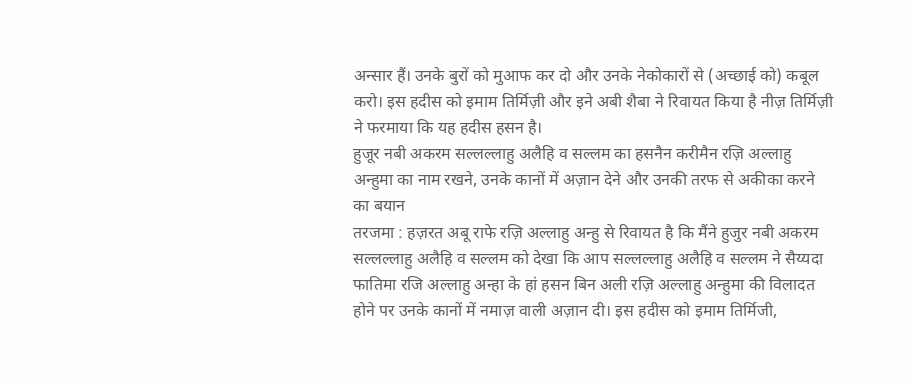अन्सार हैं। उनके बुरों को मुआफ कर दो और उनके नेकोकारों से (अच्छाई को) कबूल करो। इस हदीस को इमाम तिर्मिज़ी और इने अबी शैबा ने रिवायत किया है नीज़ तिर्मिज़ी ने फरमाया कि यह हदीस हसन है।
हुजूर नबी अकरम सल्लल्लाहु अलैहि व सल्लम का हसनैन करीमैन रज़ि अल्लाहु अन्हुमा का नाम रखने, उनके कानों में अज़ान देने और उनकी तरफ से अकीका करने का बयान
तरजमा : हज़रत अबू राफे रज़ि अल्लाहु अन्हु से रिवायत है कि मैंने हुजुर नबी अकरम सल्लल्लाहु अलैहि व सल्लम को देखा कि आप सल्लल्लाहु अलैहि व सल्लम ने सैय्यदा फातिमा रजि अल्लाहु अन्हा के हां हसन बिन अली रज़ि अल्लाहु अन्हुमा की विलादत होने पर उनके कानों में नमाज़ वाली अज़ान दी। इस हदीस को इमाम तिर्मिजी,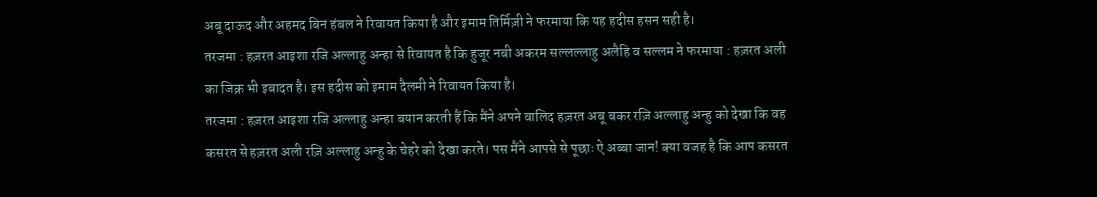अबू दाऊद और अहमद बिन हंबल ने रिवायत किया है और इमाम तिर्मिज़ी ने फरमाया कि यह हदीस हसन सही है।
तरजमा : हज़रत आइशा रजि अल्लाहु अन्हा से रिवायत है कि हुजूर नबी अकरम सल्लल्लाहु अलैहि व सल्लम ने फरमाया : हज़रत अली का जिक्र भी इबादत है। इस हदीस को इमाम दैलमी ने रिवायत किया है।
तरजमा : हज़रत आइशा रजि अल्लाहु अन्हा बयान करती हैं कि मैंने अपने वालिद हज़रत अबू बकर रज़ि अल्लाहु अन्हु को देखा कि वह कसरत से हज़रत अली रज़ि अल्लाहु अन्हु के चेहरे को देखा करते। पस मैंने आपसे से पूछाः ऐ अब्बा जान! क्या वजह है कि आप कसरत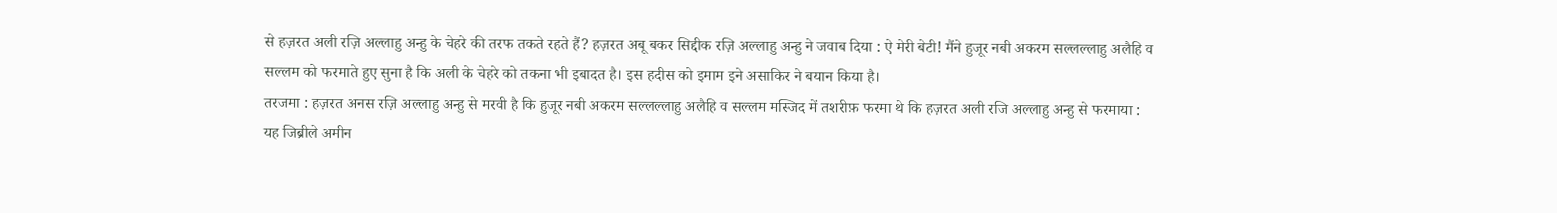से हज़रत अली रज़ि अल्लाहु अन्हु के चेहरे की तरफ तकते रहते हैं? हज़रत अबू बकर सिद्दीक रज़ि अल्लाहु अन्हु ने जवाब दिया : ऐ मेरी बेटी! मैंने हुजूर नबी अकरम सल्लल्लाहु अलैहि व सल्लम को फरमाते हुए सुना है कि अली के चेहरे को तकना भी इबादत है। इस हदीस को इमाम इने असाकिर ने बयान किया है।
तरजमा : हज़रत अनस रज़ि अल्लाहु अन्हु से मरवी है कि हुजूर नबी अकरम सल्लल्लाहु अलैहि व सल्लम मस्जिद में तशरीफ़ फरमा थे कि हज़रत अली रजि अल्लाहु अन्हु से फरमाया : यह जिब्रीले अमीन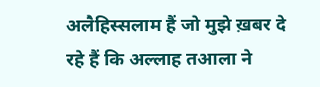अलैहिस्सलाम हैं जो मुझे ख़बर दे रहे हैं कि अल्लाह तआला ने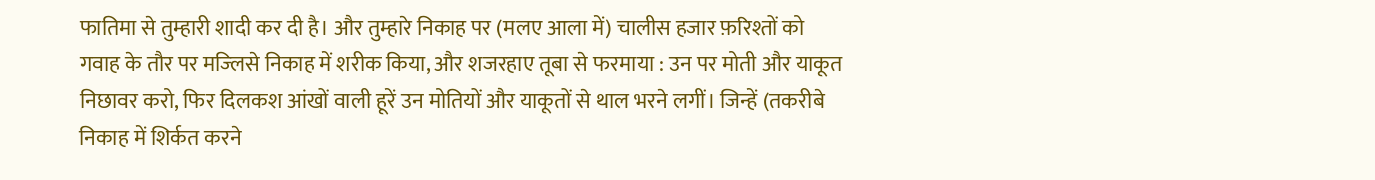फातिमा से तुम्हारी शादी कर दी है। और तुम्हारे निकाह पर (मलए आला में) चालीस हजार फ़रिश्तों को गवाह के तौर पर मज्लिसे निकाह में शरीक किया, और शजरहाए तूबा से फरमाया : उन पर मोती और याकूत निछावर करो, फिर दिलकश आंखों वाली हूरें उन मोतियों और याकूतों से थाल भरने लगीं। जिन्हें (तकरीबे निकाह में शिर्कत करने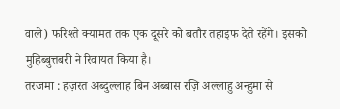वाले) फरिश्ते क्यामत तक एक दूसरे को बतौर तहाइफ देते रहेंगे। इसको मुहिब्बुत्तबरी ने रिवायत किया है।
तरजमा : हज़रत अब्दुल्लाह बिन अब्बास रज़ि अल्लाहु अन्हुमा से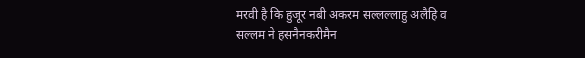मरवी है कि हुजूर नबी अकरम सल्लल्लाहु अलैहि व सल्लम ने हसनैनकरीमैन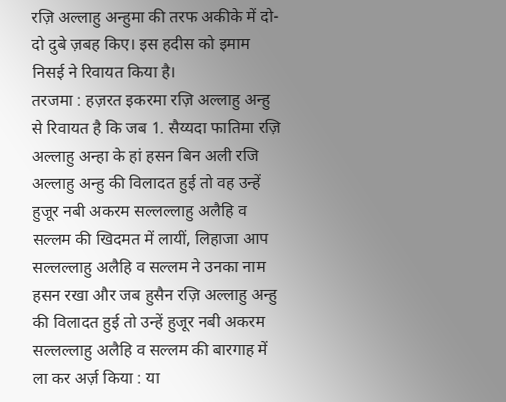रज़ि अल्लाहु अन्हुमा की तरफ अकीके में दो-दो दुबे ज़बह किए। इस हदीस को इमाम निसई ने रिवायत किया है।
तरजमा : हज़रत इकरमा रज़ि अल्लाहु अन्हु से रिवायत है कि जब 1. सैय्यदा फातिमा रज़ि अल्लाहु अन्हा के हां हसन बिन अली रजि अल्लाहु अन्हु की विलादत हुई तो वह उन्हें हुजूर नबी अकरम सल्लल्लाहु अलैहि व सल्लम की खिदमत में लायीं, लिहाजा आप सल्लल्लाहु अलैहि व सल्लम ने उनका नाम हसन रखा और जब हुसैन रज़ि अल्लाहु अन्हु की विलादत हुई तो उन्हें हुजूर नबी अकरम सल्लल्लाहु अलैहि व सल्लम की बारगाह में ला कर अर्ज़ किया : या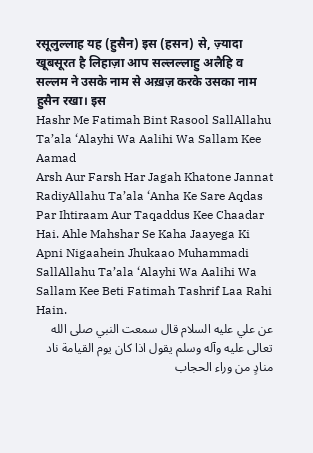रसूलुल्लाह यह (हुसैन) इस (हसन) से, ज़्यादा खूबसूरत है लिहाज़ा आप सल्लल्लाहु अलैहि व सल्लम ने उसके नाम से अख़ज़ करके उसका नाम हुसैन रखा। इस
Hashr Me Fatimah Bint Rasool SallAllahu Ta’ala ‘Alayhi Wa Aalihi Wa Sallam Kee Aamad
Arsh Aur Farsh Har Jagah Khatone Jannat RadiyAllahu Ta’ala ‘Anha Ke Sare Aqdas Par Ihtiraam Aur Taqaddus Kee Chaadar Hai. Ahle Mahshar Se Kaha Jaayega Ki Apni Nigaahein Jhukaao Muhammadi SallAllahu Ta’ala ‘Alayhi Wa Aalihi Wa Sallam Kee Beti Fatimah Tashrif Laa Rahi Hain.
عن علي عليه السلام قال سمعت النبي صلى الله تعالى عليه وآله وسلم يقول اذا کان يوم القيامة ناد منادٍ من وراء الحجاب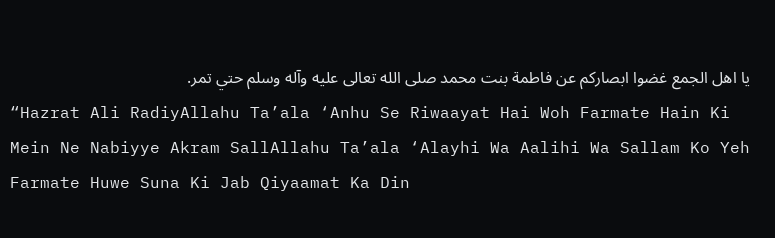يا اهل الجمع غضوا ابصارکم عن فاطمة بنت محمد صلى الله تعالى عليه وآله وسلم حتي تمر.
“Hazrat Ali RadiyAllahu Ta’ala ‘Anhu Se Riwaayat Hai Woh Farmate Hain Ki Mein Ne Nabiyye Akram SallAllahu Ta’ala ‘Alayhi Wa Aalihi Wa Sallam Ko Yeh Farmate Huwe Suna Ki Jab Qiyaamat Ka Din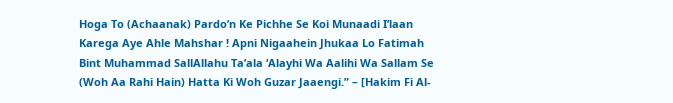Hoga To (Achaanak) Pardo’n Ke Pichhe Se Koi Munaadi I’laan Karega Aye Ahle Mahshar ! Apni Nigaahein Jhukaa Lo Fatimah Bint Muhammad SallAllahu Ta’ala ‘Alayhi Wa Aalihi Wa Sallam Se (Woh Aa Rahi Hain) Hatta Ki Woh Guzar Jaaengi.” – [Hakim Fi Al-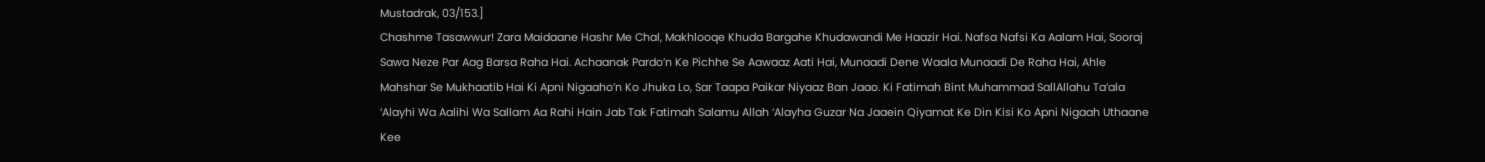Mustadrak, 03/153.]
Chashme Tasawwur! Zara Maidaane Hashr Me Chal, Makhlooqe Khuda Bargahe Khudawandi Me Haazir Hai. Nafsa Nafsi Ka Aalam Hai, Sooraj Sawa Neze Par Aag Barsa Raha Hai. Achaanak Pardo’n Ke Pichhe Se Aawaaz Aati Hai, Munaadi Dene Waala Munaadi De Raha Hai, Ahle Mahshar Se Mukhaatib Hai Ki Apni Nigaaho’n Ko Jhuka Lo, Sar Taapa Paikar Niyaaz Ban Jaao. Ki Fatimah Bint Muhammad SallAllahu Ta’ala ‘Alayhi Wa Aalihi Wa Sallam Aa Rahi Hain Jab Tak Fatimah Salamu Allah ‘Alayha Guzar Na Jaaein Qiyamat Ke Din Kisi Ko Apni Nigaah Uthaane Kee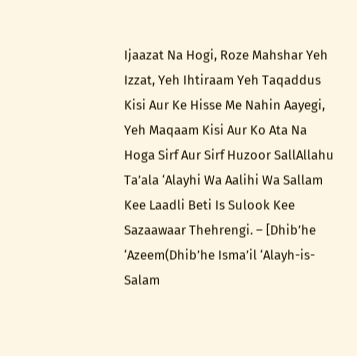Ijaazat Na Hogi, Roze Mahshar Yeh Izzat, Yeh Ihtiraam Yeh Taqaddus Kisi Aur Ke Hisse Me Nahin Aayegi, Yeh Maqaam Kisi Aur Ko Ata Na Hoga Sirf Aur Sirf Huzoor SallAllahu Ta’ala ‘Alayhi Wa Aalihi Wa Sallam Kee Laadli Beti Is Sulook Kee Sazaawaar Thehrengi. – [Dhib’he ‘Azeem(Dhib’he Isma’il ‘Alayh-is-Salam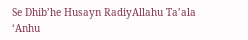Se Dhib’he Husayn RadiyAllahu Ta’ala ‘Anhu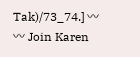Tak)/73_74.] 〰〰 Join Karen